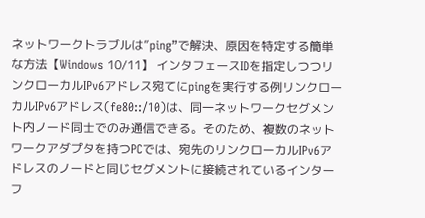ネットワークトラブルは”ping”で解決、原因を特定する簡単な方法【Windows 10/11】 インタフェースIDを指定しつつリンクローカルIPv6アドレス宛てにpingを実行する例リンクローカルIPv6アドレス(fe80::/10)は、同一ネットワークセグメント内ノード同士でのみ通信できる。そのため、複数のネットワークアダプタを持つPCでは、宛先のリンクローカルIPv6アドレスのノードと同じセグメントに接続されているインターフ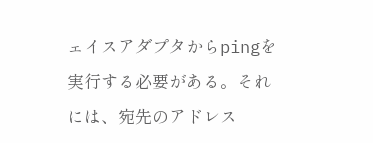ェイスアダプタからpingを実行する必要がある。それには、宛先のアドレス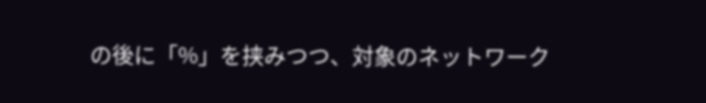の後に「%」を挟みつつ、対象のネットワーク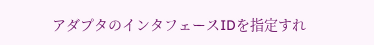アダプタのインタフェースIDを指定すれ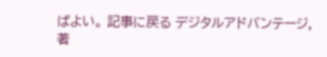ばよい。 記事に戻る デジタルアドバンテージ,著